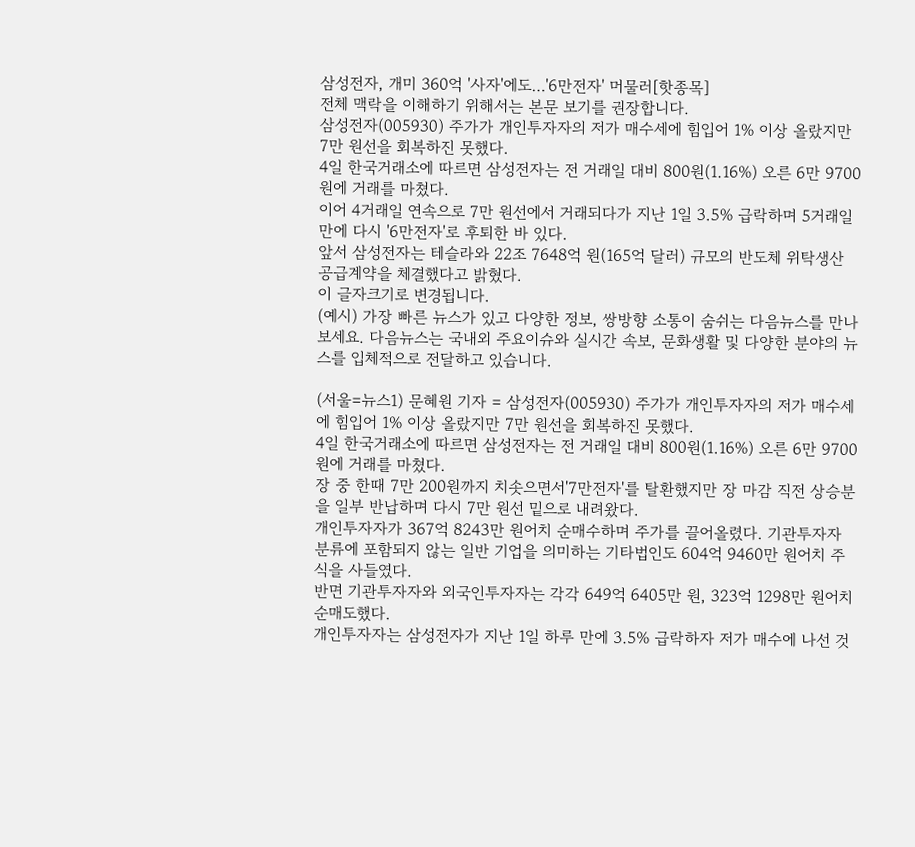삼성전자, 개미 360억 '사자'에도…'6만전자' 머물러[핫종목]
전체 맥락을 이해하기 위해서는 본문 보기를 권장합니다.
삼성전자(005930) 주가가 개인투자자의 저가 매수세에 힘입어 1% 이상 올랐지만 7만 원선을 회복하진 못했다.
4일 한국거래소에 따르면 삼성전자는 전 거래일 대비 800원(1.16%) 오른 6만 9700원에 거래를 마쳤다.
이어 4거래일 연속으로 7만 원선에서 거래되다가 지난 1일 3.5% 급락하며 5거래일 만에 다시 '6만전자'로 후퇴한 바 있다.
앞서 삼성전자는 테슬라와 22조 7648억 원(165억 달러) 규모의 반도체 위탁생산 공급계약을 체결했다고 밝혔다.
이 글자크기로 변경됩니다.
(예시) 가장 빠른 뉴스가 있고 다양한 정보, 쌍방향 소통이 숨쉬는 다음뉴스를 만나보세요. 다음뉴스는 국내외 주요이슈와 실시간 속보, 문화생활 및 다양한 분야의 뉴스를 입체적으로 전달하고 있습니다.

(서울=뉴스1) 문혜원 기자 = 삼성전자(005930) 주가가 개인투자자의 저가 매수세에 힘입어 1% 이상 올랐지만 7만 원선을 회복하진 못했다.
4일 한국거래소에 따르면 삼성전자는 전 거래일 대비 800원(1.16%) 오른 6만 9700원에 거래를 마쳤다.
장 중 한때 7만 200원까지 치솟으면서'7만전자'를 탈환했지만 장 마감 직전 상승분을 일부 반납하며 다시 7만 원선 밑으로 내려왔다.
개인투자자가 367억 8243만 원어치 순매수하며 주가를 끌어올렸다. 기관투자자 분류에 포함되지 않는 일반 기업을 의미하는 기타법인도 604억 9460만 원어치 주식을 사들였다.
반면 기관투자자와 외국인투자자는 각각 649억 6405만 원, 323억 1298만 원어치 순매도했다.
개인투자자는 삼성전자가 지난 1일 하루 만에 3.5% 급락하자 저가 매수에 나선 것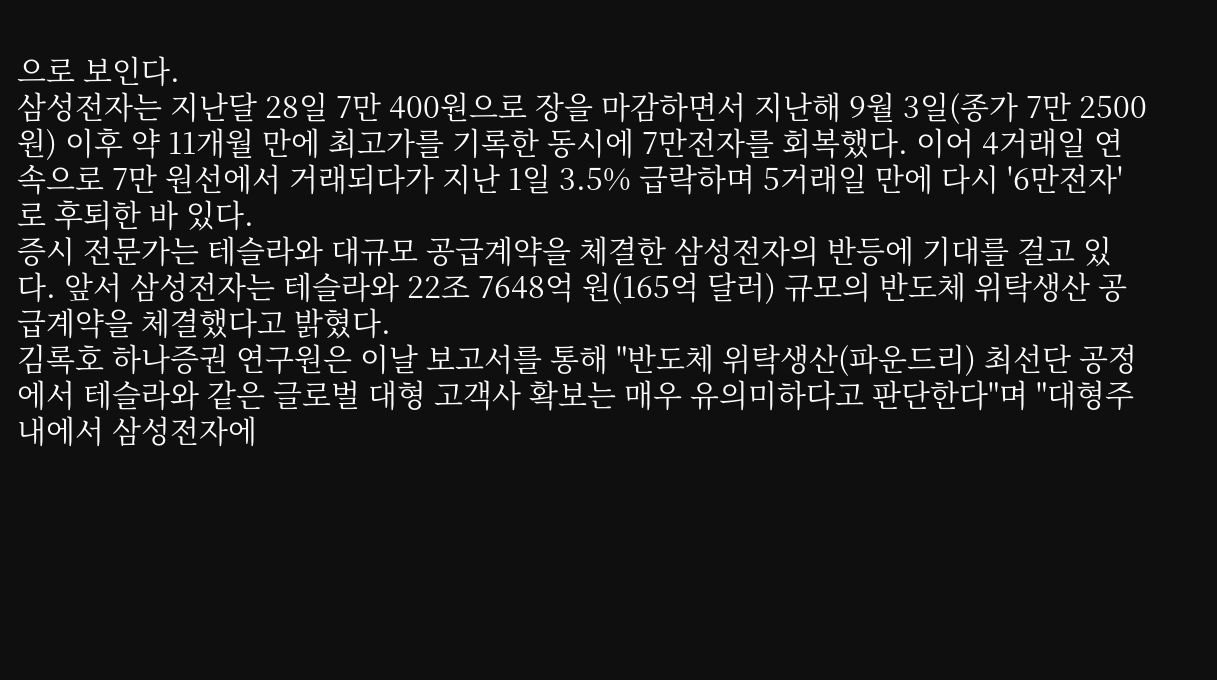으로 보인다.
삼성전자는 지난달 28일 7만 400원으로 장을 마감하면서 지난해 9월 3일(종가 7만 2500원) 이후 약 11개월 만에 최고가를 기록한 동시에 7만전자를 회복했다. 이어 4거래일 연속으로 7만 원선에서 거래되다가 지난 1일 3.5% 급락하며 5거래일 만에 다시 '6만전자'로 후퇴한 바 있다.
증시 전문가는 테슬라와 대규모 공급계약을 체결한 삼성전자의 반등에 기대를 걸고 있다. 앞서 삼성전자는 테슬라와 22조 7648억 원(165억 달러) 규모의 반도체 위탁생산 공급계약을 체결했다고 밝혔다.
김록호 하나증권 연구원은 이날 보고서를 통해 "반도체 위탁생산(파운드리) 최선단 공정에서 테슬라와 같은 글로벌 대형 고객사 확보는 매우 유의미하다고 판단한다"며 "대형주 내에서 삼성전자에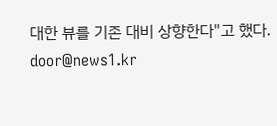대한 뷰를 기존 대비 상향한다"고 했다.
door@news1.kr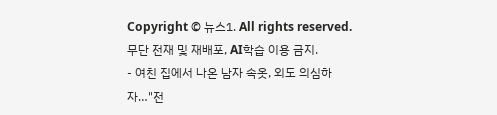Copyright © 뉴스1. All rights reserved. 무단 전재 및 재배포, AI학습 이용 금지.
- 여친 집에서 나온 남자 속옷, 외도 의심하자…"전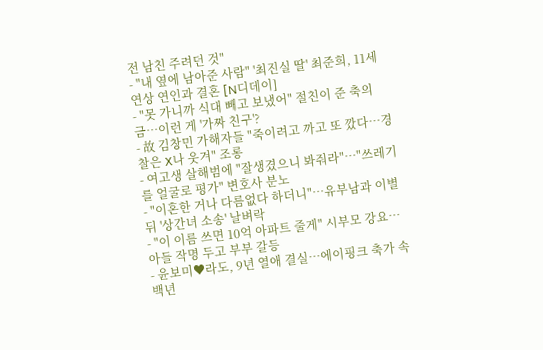전 남친 주려던 것"
- "내 옆에 남아준 사람" '최진실 딸' 최준희, 11세 연상 연인과 결혼 [N디데이]
- "못 가니까 식대 빼고 보냈어" 절친이 준 축의금…이런 게 '가짜 친구'?
- 故 김창민 가해자들 "죽이려고 까고 또 깠다…경찰은 X나 웃겨" 조롱
- 여고생 살해범에 "잘생겼으니 봐줘라"…"쓰레기를 얼굴로 평가" 변호사 분노
- "이혼한 거나 다름없다 하더니"…유부남과 이별 뒤 '상간녀 소송' 날벼락
- "이 이름 쓰면 10억 아파트 줄게" 시부모 강요…아들 작명 두고 부부 갈등
- 윤보미♥라도, 9년 열애 결실…에이핑크 축가 속 백년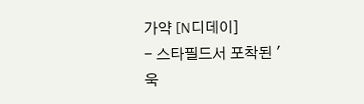가약 [N디데이]
- 스타필드서 포착된 '욱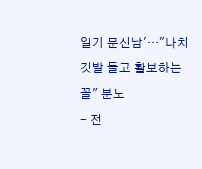일기 문신남'…"나치 깃발 들고 활보하는 꼴" 분노
- 전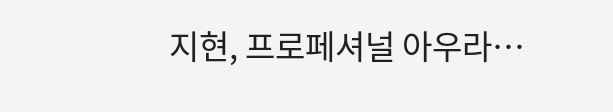지현, 프로페셔널 아우라…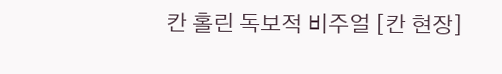칸 홀린 독보적 비주얼 [칸 현장]